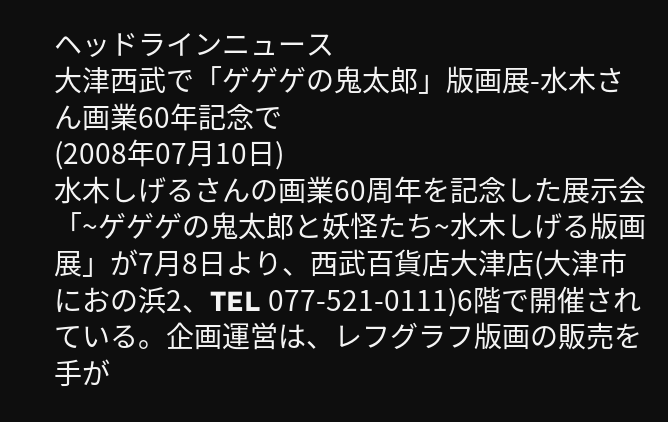ヘッドラインニュース
大津西武で「ゲゲゲの鬼太郎」版画展-水木さん画業60年記念で
(2008年07月10日)
水木しげるさんの画業60周年を記念した展示会「~ゲゲゲの鬼太郎と妖怪たち~水木しげる版画展」が7月8日より、西武百貨店大津店(大津市におの浜2、TEL 077-521-0111)6階で開催されている。企画運営は、レフグラフ版画の販売を手が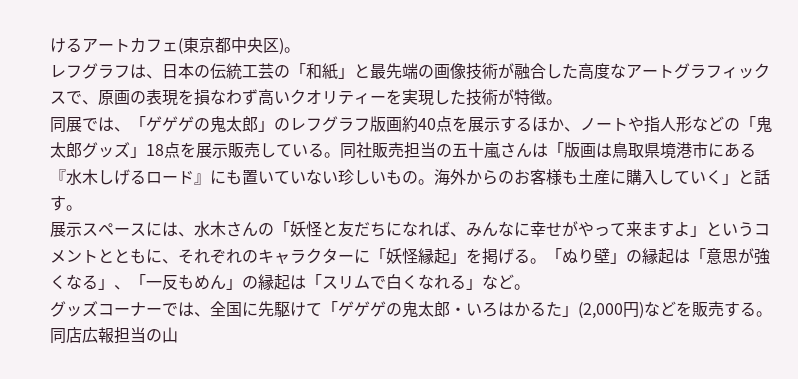けるアートカフェ(東京都中央区)。
レフグラフは、日本の伝統工芸の「和紙」と最先端の画像技術が融合した高度なアートグラフィックスで、原画の表現を損なわず高いクオリティーを実現した技術が特徴。
同展では、「ゲゲゲの鬼太郎」のレフグラフ版画約40点を展示するほか、ノートや指人形などの「鬼太郎グッズ」18点を展示販売している。同社販売担当の五十嵐さんは「版画は鳥取県境港市にある『水木しげるロード』にも置いていない珍しいもの。海外からのお客様も土産に購入していく」と話す。
展示スペースには、水木さんの「妖怪と友だちになれば、みんなに幸せがやって来ますよ」というコメントとともに、それぞれのキャラクターに「妖怪縁起」を掲げる。「ぬり壁」の縁起は「意思が強くなる」、「一反もめん」の縁起は「スリムで白くなれる」など。
グッズコーナーでは、全国に先駆けて「ゲゲゲの鬼太郎・いろはかるた」(2,000円)などを販売する。同店広報担当の山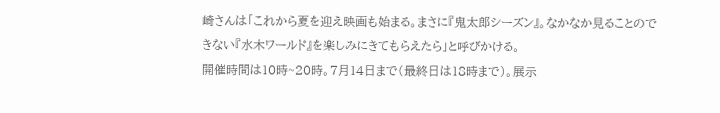崎さんは「これから夏を迎え映画も始まる。まさに『鬼太郎シーズン』。なかなか見ることのできない『水木ワールド』を楽しみにきてもらえたら」と呼びかける。
開催時間は10時~20時。7月14日まで(最終日は18時まで)。展示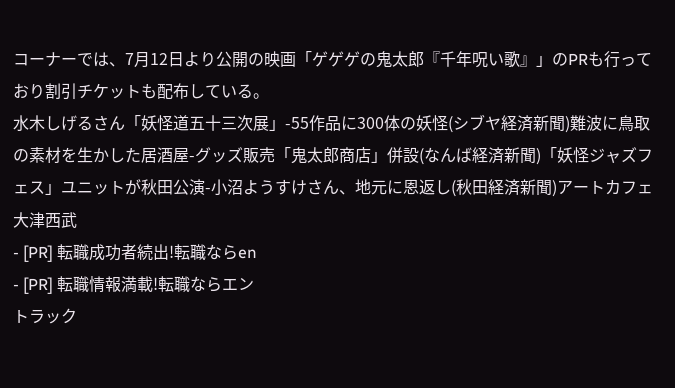コーナーでは、7月12日より公開の映画「ゲゲゲの鬼太郎『千年呪い歌』」のPRも行っており割引チケットも配布している。
水木しげるさん「妖怪道五十三次展」-55作品に300体の妖怪(シブヤ経済新聞)難波に鳥取の素材を生かした居酒屋-グッズ販売「鬼太郎商店」併設(なんば経済新聞)「妖怪ジャズフェス」ユニットが秋田公演-小沼ようすけさん、地元に恩返し(秋田経済新聞)アートカフェ大津西武
- [PR] 転職成功者続出!転職ならen
- [PR] 転職情報満載!転職ならエン
トラック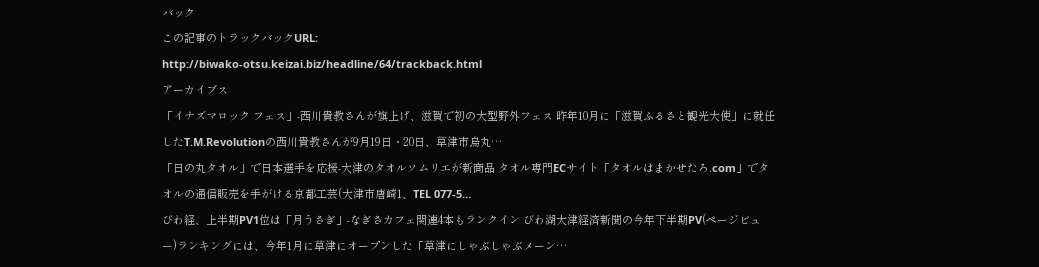バック
この記事のトラックバックURL:
http://biwako-otsu.keizai.biz/headline/64/trackback.html
アーカイブス
「イナズマロック フェス」-西川貴教さんが旗上げ、滋賀で初の大型野外フェス 昨年10月に「滋賀ふるさと観光大使」に就任したT.M.Revolutionの西川貴教さんが9月19日・20日、草津市烏丸…
「日の丸タオル」で日本選手を応援-大津のタオルソムリエが新商品 タオル専門ECサイト「タオルはまかせたろ.com」でタオルの通信販売を手がける京都工芸(大津市唐崎1、TEL 077-5…
びわ経、上半期PV1位は「月うさぎ」-なぎさカフェ関連4本もランクイン びわ湖大津経済新聞の今年下半期PV(ページビュー)ランキングには、今年1月に草津にオープンした「草津にしゃぶしゃぶメーン…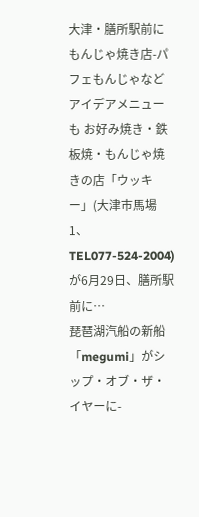大津・膳所駅前にもんじゃ焼き店-パフェもんじゃなどアイデアメニューも お好み焼き・鉄板焼・もんじゃ焼きの店「ウッキー」(大津市馬場1、TEL077-524-2004)が6月29日、膳所駅前に…
琵琶湖汽船の新船「megumi」がシップ・オブ・ザ・イヤーに-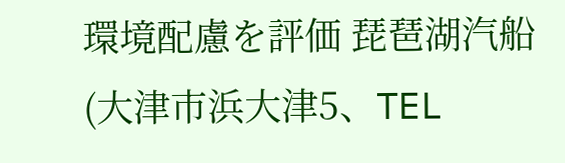環境配慮を評価 琵琶湖汽船(大津市浜大津5、TEL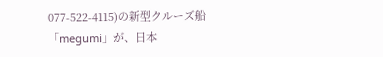077-522-4115)の新型クルーズ船「megumi」が、日本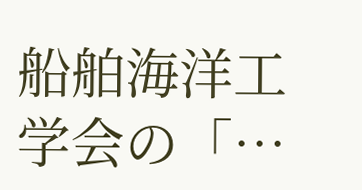船舶海洋工学会の「…